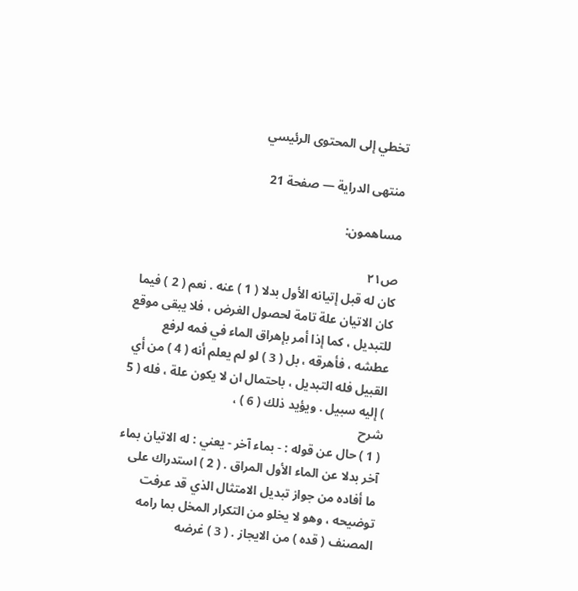تخطي إلى المحتوى الرئيسي

منتهى الدراية — صفحة 21

مساهمون:

ص٢١
كان له قبل إتيانه الأول بدلا ( 1 ) عنه . نعم ( 2 ) فيما كان الاتيان علة تامة لحصول الغرض ، فلا يبقى موقع للتبديل ، كما إذا أمر بإهراق الماء في فمه لرفع عطشه ، فأهرقه ، بل ( 3 ) لو لم يعلم أنه ( 4 ) من أي القبيل فله التبديل ، باحتمال ان لا يكون علة ، فله ( 5 ) إليه سبيل . ويؤيد ذلك ( 6 ) ،
شرح
( 1 ) حال عن قوله : - بماء آخر - يعني : له الاتيان بماء آخر بدلا عن الماء الأول المراق . ( 2 ) استدراك على ما أفاده من جواز تبديل الامتثال الذي قد عرفت توضيحه ، وهو لا يخلو من التكرار المخل بما رامه المصنف ( قده ) من الايجاز . ( 3 ) غرضه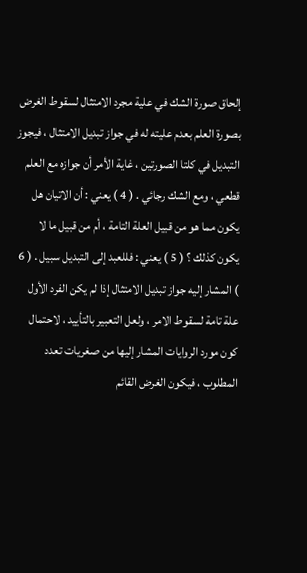إلحاق صورة الشك في علية مجرد الامتثال لسقوط الغرض بصورة العلم بعدم عليته له في جواز تبديل الامتثال ، فيجوز التبديل في كلتا الصورتين ، غاية الأمر أن جوازه مع العلم قطعي ، ومع الشك رجائي . ( 4 ) يعني : أن الاتيان هل يكون مما هو من قبيل العلة التامة ، أم من قبيل ما لا يكون كذلك ؟ ( 5 ) يعني : فللعبد إلى التبديل سبيل . ( 6 ) المشار إليه جواز تبديل الامتثال إذا لم يكن الفرد الأول علة تامة لسقوط الامر ، ولعل التعبير بالتأييد ، لاحتمال كون مورد الروايات المشار إليها من صغريات تعدد المطلوب ، فيكون الغرض القائم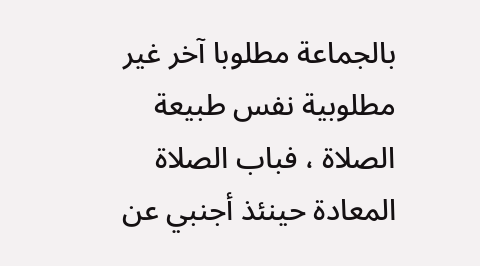بالجماعة مطلوبا آخر غير مطلوبية نفس طبيعة الصلاة ، فباب الصلاة المعادة حينئذ أجنبي عن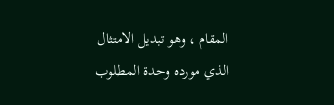المقام ، وهو تبديل الامتثال الذي مورده وحدة المطلوب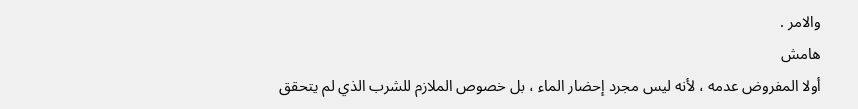والامر .
هامش
أولا المفروض عدمه ، لأنه ليس مجرد إحضار الماء ، بل خصوص الملازم للشرب الذي لم يتحقق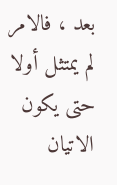بعد ، فالامر لم يمتثل أولا حتى يكون الاتيان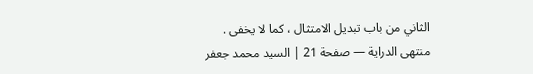الثاني من باب تبديل الامتثال ، كما لا يخفى .
منتهى الدراية — صفحة 21 | السيد محمد جعفر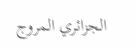الجزائري المروج